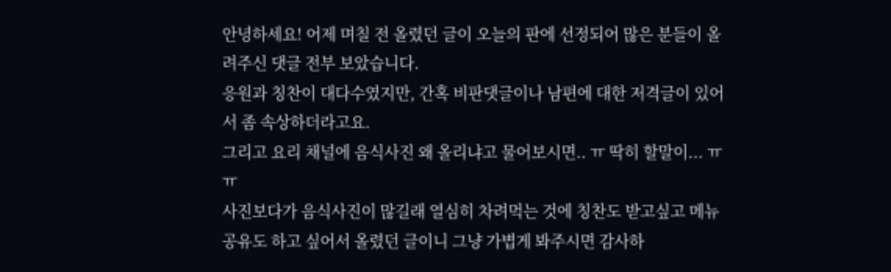안녕하세요! 어제 며칠 전 올렸던 글이 오늘의 판에 선정되어 많은 분들이 올려주신 댓글 전부 보았습니다.
응원과 칭찬이 대다수였지만, 간혹 비판댓글이나 남편에 대한 저격글이 있어서 좀 속상하더라고요.
그리고 요리 채널에 음식사진 왜 올리냐고 물어보시면.. ㅠ 딱히 할말이... ㅠㅠ
사진보다가 음식사진이 많길래 열심히 차려먹는 것에 칭찬도 받고싶고 메뉴 공유도 하고 싶어서 올렸던 글이니 그냥 가볍게 봐주시면 감사하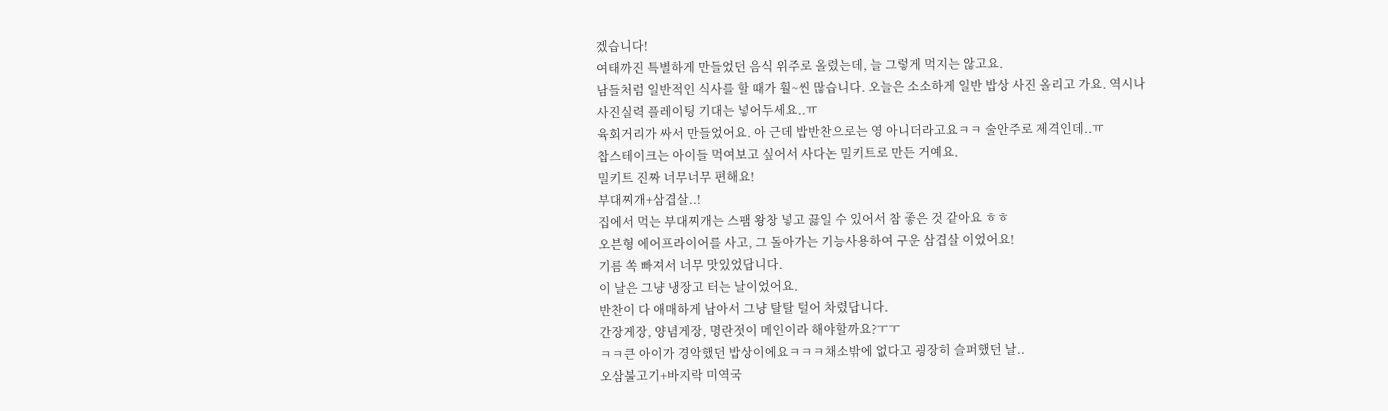겠습니다!
여태까진 특별하게 만들었던 음식 위주로 올렸는데, 늘 그렇게 먹지는 않고요.
남들처럼 일반적인 식사를 할 때가 훨~씬 많습니다. 오늘은 소소하게 일반 밥상 사진 올리고 가요. 역시나 사진실력 플레이팅 기대는 넣어두세요..ㅠ
육회거리가 싸서 만들었어요. 아 근데 밥반찬으로는 영 아니더라고요ㅋㅋ 술안주로 제격인데..ㅠ
찹스테이크는 아이들 먹여보고 싶어서 사다논 밀키트로 만든 거예요.
밀키트 진짜 너무너무 편해요!
부대찌개+삼겹살..!
집에서 먹는 부대찌개는 스팸 왕창 넣고 끓일 수 있어서 참 좋은 것 같아요 ㅎㅎ
오븐형 에어프라이어를 사고, 그 돌아가는 기능사용하여 구운 삼겹살 이었어요!
기름 쏙 빠져서 너무 맛있었답니다.
이 날은 그냥 냉장고 터는 날이었어요.
반찬이 다 애매하게 남아서 그냥 탈탈 털어 차렸답니다.
간장게장, 양념게장, 명란젓이 메인이라 해야할까요?ㅜㅜ
ㅋㅋ큰 아이가 경악했던 밥상이에요ㅋㅋㅋ채소밖에 없다고 굉장히 슬퍼했던 날..
오삼불고기+바지락 미역국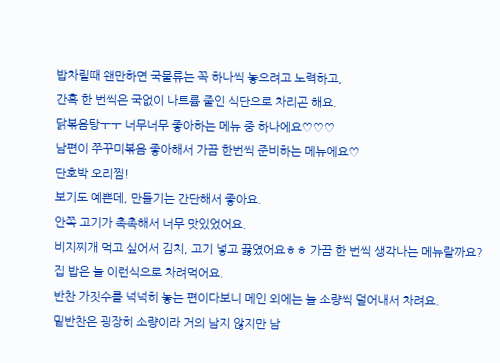밥차릴때 왠만하면 국물류는 꼭 하나씩 놓으려고 노력하고,
간혹 한 번씩은 국없이 나트륨 줄인 식단으로 차리곤 해요.
닭볶음탕ㅜㅜ 너무너무 좋아하는 메뉴 중 하나에요♡♡♡
남편이 쭈꾸미볶음 좋아해서 가끔 한번씩 준비하는 메뉴에요♡
단호박 오리찜!
보기도 예쁜데, 만들기는 간단해서 좋아요.
안쪽 고기가 촉촉해서 너무 맛있었어요.
비지찌개 먹고 싶어서 김치, 고기 넣고 끓였어요ㅎㅎ 가끔 한 번씩 생각나는 메뉴랄까요?
집 밥은 늘 이런식으로 차려먹어요.
반찬 가짓수를 넉넉히 놓는 편이다보니 메인 외에는 늘 소량씩 덜어내서 차려요.
밑반찬은 굉장히 소량이라 거의 남지 않지만 남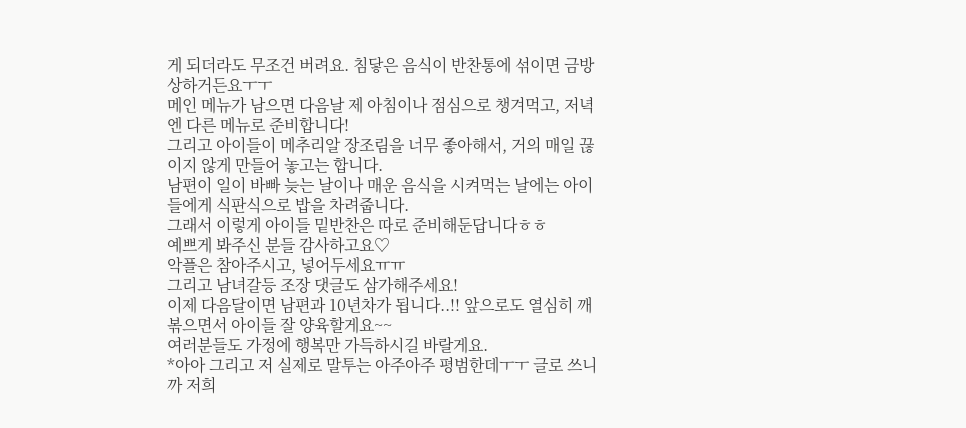게 되더라도 무조건 버려요. 침닿은 음식이 반찬통에 섞이면 금방 상하거든요ㅜㅜ
메인 메뉴가 남으면 다음날 제 아침이나 점심으로 챙겨먹고, 저녁엔 다른 메뉴로 준비합니다!
그리고 아이들이 메추리알 장조림을 너무 좋아해서, 거의 매일 끊이지 않게 만들어 놓고는 합니다.
남편이 일이 바빠 늦는 날이나 매운 음식을 시켜먹는 날에는 아이들에게 식판식으로 밥을 차려줍니다.
그래서 이렇게 아이들 밑반찬은 따로 준비해둔답니다ㅎㅎ
예쁘게 봐주신 분들 감사하고요♡
악플은 참아주시고, 넣어두세요ㅠㅠ
그리고 남녀갈등 조장 댓글도 삼가해주세요!
이제 다음달이면 남편과 10년차가 됩니다..!! 앞으로도 열심히 깨볶으면서 아이들 잘 양육할게요~~
여러분들도 가정에 행복만 가득하시길 바랄게요.
*아아 그리고 저 실제로 말투는 아주아주 평범한데ㅜㅜ 글로 쓰니까 저희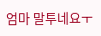엄마 말투네요ㅜ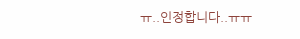ㅠ..인정합니다..ㅠㅠ